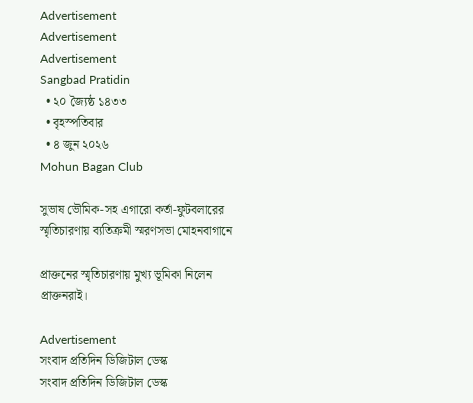Advertisement
Advertisement
Advertisement
Sangbad Pratidin
  • ২০ জ্যৈষ্ঠ ১৪৩৩
  • বৃহস্পতিবার
  • ৪ জুন ২০২৬
Mohun Bagan Club

সুভাষ ভৌমিক-সহ এগারো কর্তা-ফুটবলারের স্মৃতিচারণায় ব্যতিক্রমী স্মরণসভা মোহনবাগানে

প্রাক্তনের স্মৃতিচারণায় মুখ্য ভূমিকা নিলেন প্রাক্তনরাই।

Advertisement
সংবাদ প্রতিদিন ডিজিটাল ডেস্ক
সংবাদ প্রতিদিন ডিজিটাল ডেস্ক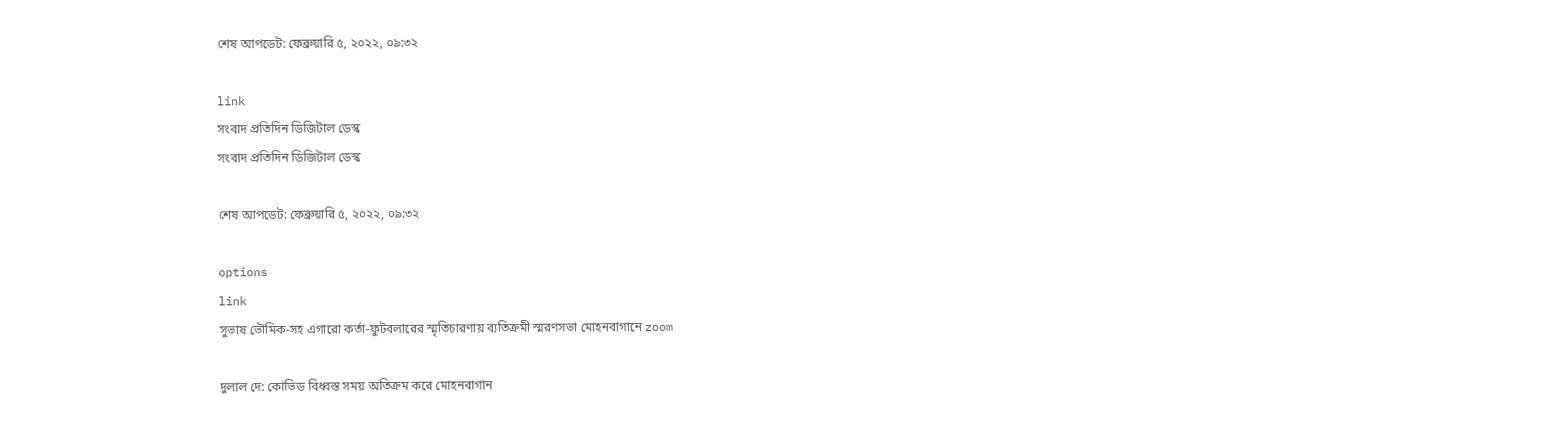শেষ আপডেট: ফেব্রুয়ারি ৫, ২০২২, ০৯:৩২

link
সংবাদ প্রতিদিন ডিজিটাল ডেস্ক
সংবাদ প্রতিদিন ডিজিটাল ডেস্ক

শেষ আপডেট: ফেব্রুয়ারি ৫, ২০২২, ০৯:৩২

options
link
সুভাষ ভৌমিক-সহ এগারো কর্তা-ফুটবলারের স্মৃতিচারণায় ব্যতিক্রমী স্মরণসভা মোহনবাগানে zoom

দুলাল দে: কোভিড বিধ্বস্ত সময় অতিক্রম করে মোহনবাগান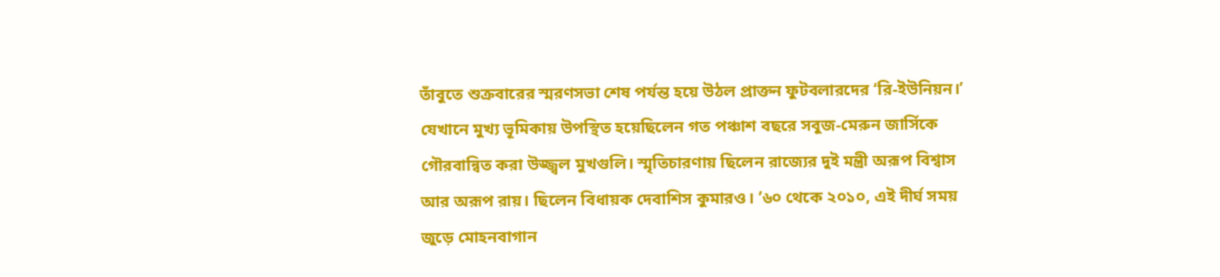তাঁবুতে শুক্রবারের স্মরণসভা শেষ পর্যন্ত হয়ে উঠল প্রাক্তন ফুটবলারদের ‘রি-ইউনিয়ন।’ যেখানে মুখ্য ভূমিকায় উপস্থিত হয়েছিলেন গত পঞ্চাশ বছরে সবুজ-মেরুন জার্সিকে গৌরবান্বিত করা উজ্জ্বল মুখগুলি। স্মৃতিচারণায় ছিলেন রাজ্যের দুই মন্ত্রী অরূপ বিশ্বাস আর অরূপ রায়। ছিলেন বিধায়ক দেবাশিস কুমারও। ’৬০ থেকে ২০১০, এই দীর্ঘ সময় জুড়ে মোহনবাগান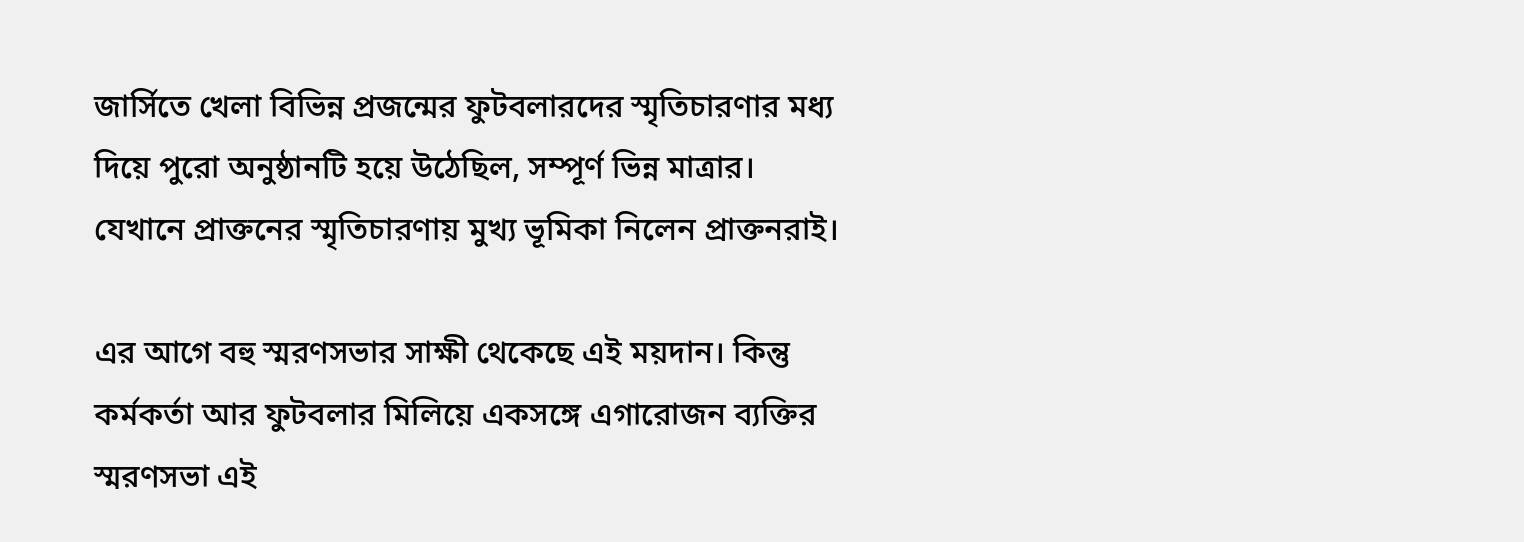জার্সিতে খেলা বিভিন্ন প্রজন্মের ফুটবলারদের স্মৃতিচারণার মধ্য দিয়ে পুরো অনুষ্ঠানটি হয়ে উঠেছিল, সম্পূর্ণ ভিন্ন মাত্রার। যেখানে প্রাক্তনের স্মৃতিচারণায় মুখ্য ভূমিকা নিলেন প্রাক্তনরাই।

এর আগে বহু স্মরণসভার সাক্ষী থেকেছে এই ময়দান। কিন্তু কর্মকর্তা আর ফুটবলার মিলিয়ে একসঙ্গে এগারোজন ব্যক্তির স্মরণসভা এই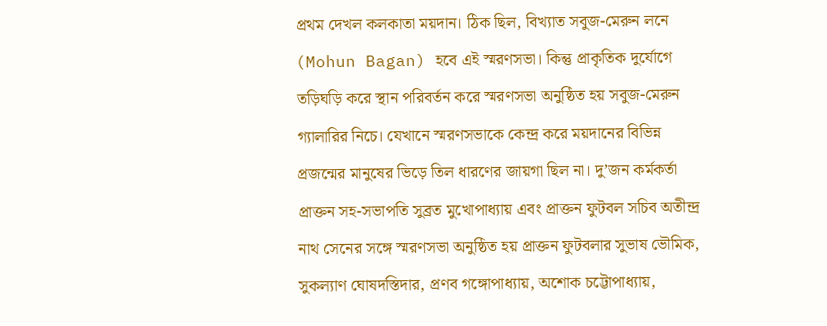প্রথম দেখল কলকাতা ময়দান। ঠিক ছিল, বিখ্যাত সবুজ-মেরুন লনে (Mohun Bagan) হবে এই স্মরণসভা। কিন্তু প্রাকৃতিক দুর্যোগে তড়িঘড়ি করে স্থান পরিবর্তন করে স্মরণসভা অনুষ্ঠিত হয় সবুজ-মেরুন গ্যালারির নিচে। যেখানে স্মরণসভাকে কেন্দ্র করে ময়দানের বিভিন্ন প্রজন্মের মানুষের ভিড়ে তিল ধারণের জায়গা ছিল না। দু’জন কর্মকর্তা প্রাক্তন সহ-সভাপতি সুব্রত মুখোপাধ্যায় এবং প্রাক্তন ফুটবল সচিব অতীন্দ্র নাথ সেনের সঙ্গে স্মরণসভা অনুষ্ঠিত হয় প্রাক্তন ফুটবলার সুভাষ ভৌমিক, সুকল্যাণ ঘোষদস্তিদার, প্রণব গঙ্গোপাধ্যায়, অশোক চট্টোপাধ্যায়,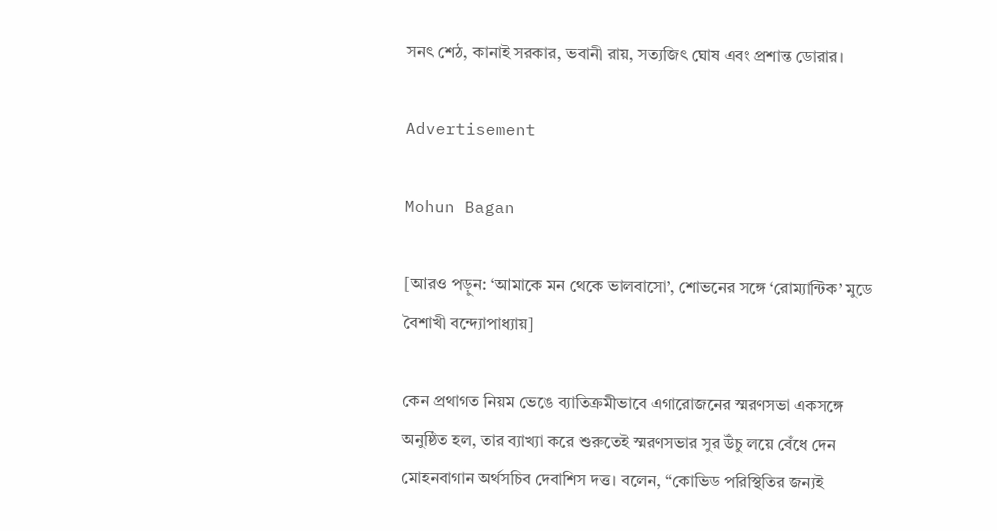সনৎ শেঠ, কানাই সরকার, ভবানী রায়, সত্যজিৎ ঘোষ এবং প্রশান্ত ডোরার।

Advertisement

Mohun Bagan

[আরও পড়ুন: ‘আমাকে মন থেকে ভালবাসো’, শোভনের সঙ্গে ‘রোম্যান্টিক’ মুডে বৈশাখী বন্দ্যোপাধ্যায়]

কেন প্রথাগত নিয়ম ভেঙে ব্যাতিক্রমীভাবে এগারোজনের স্মরণসভা একসঙ্গে অনুষ্ঠিত হল, তার ব্যাখ্যা করে শুরুতেই স্মরণসভার সুর উঁচু লয়ে বেঁধে দেন মোহনবাগান অর্থসচিব দেবাশিস দত্ত। বলেন, “কোভিড পরিস্থিতির জন্যই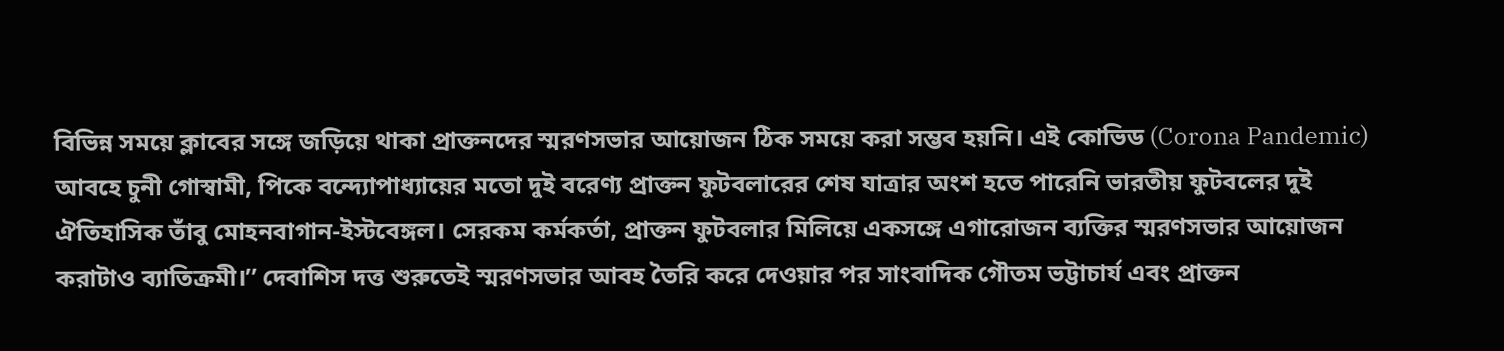বিভিন্ন সময়ে ক্লাবের সঙ্গে জড়িয়ে থাকা প্রাক্তনদের স্মরণসভার আয়োজন ঠিক সময়ে করা সম্ভব হয়নি। এই কোভিড (Corona Pandemic) আবহে চুনী গোস্বামী, পিকে বন্দ্যোপাধ্যায়ের মতো দুই বরেণ‌্য প্রাক্তন ফুটবলারের শেষ যাত্রার অংশ হতে পারেনি ভারতীয় ফুটবলের দুই ঐতিহাসিক তাঁবু মোহনবাগান-ইস্টবেঙ্গল। সেরকম কর্মকর্তা, প্রাক্তন ফুটবলার মিলিয়ে একসঙ্গে এগারোজন ব্যক্তির স্মরণসভার আয়োজন করাটাও ব্যাতিক্রমী।’’ দেবাশিস দত্ত শুরুতেই স্মরণসভার আবহ তৈরি করে দেওয়ার পর সাংবাদিক গৌতম ভট্টাচার্য এবং প্রাক্তন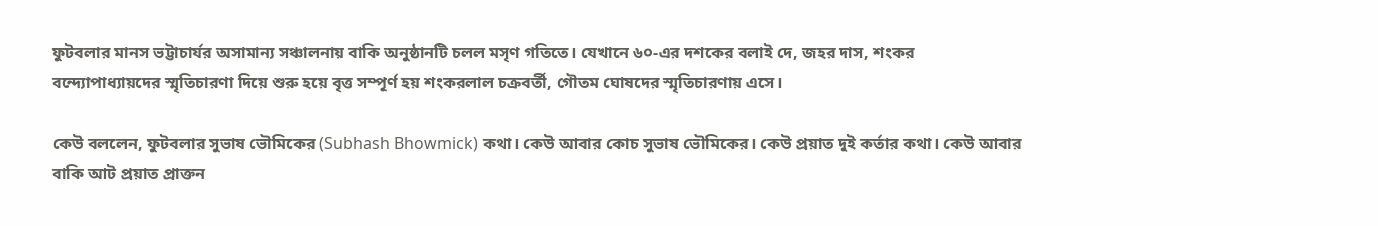ফুটবলার মানস ভট্টাচার্যর অসামান্য সঞ্চালনায় বাকি অনুষ্ঠানটি চলল মসৃণ গতিতে। যেখানে ৬০-এর দশকের বলাই দে, জহর দাস, শংকর বন্দ্যোপাধ্যায়দের স্মৃতিচারণা দিয়ে শুরু হয়ে বৃত্ত সম্পূর্ণ হয় শংকরলাল চক্রবর্তী, গৌতম ঘোষদের স্মৃতিচারণায় এসে।

কেউ বললেন, ফুটবলার সুভাষ ভৌমিকের (Subhash Bhowmick) কথা। কেউ আবার কোচ সুভাষ ভৌমিকের। কেউ প্রয়াত দুই কর্তার কথা। কেউ আবার বাকি আট প্রয়াত প্রাক্তন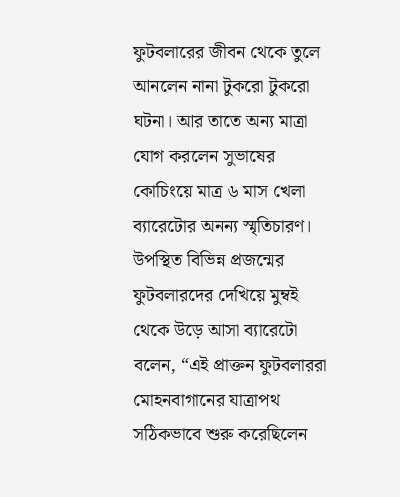ফুটবলারের জীবন থেকে তুলে আনলেন নানা টুকরো টুকরো ঘটনা। আর তাতে অন্য মাত্রা যোগ করলেন সুভাষের কোচিংয়ে মাত্র ৬ মাস খেলা ব্যারেটোর অনন্য স্মৃতিচারণ। উপস্থিত বিভিন্ন প্রজন্মের ফুটবলারদের দেখিয়ে মুম্বই থেকে উড়ে আসা ব্যারেটো বলেন, “এই প্রাক্তন ফুটবলাররা মোহনবাগানের যাত্রাপথ সঠিকভাবে শুরু করেছিলেন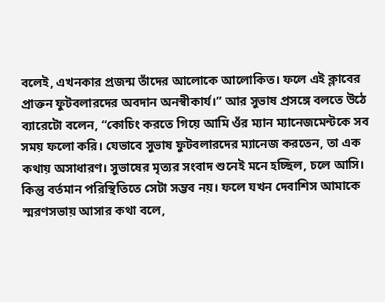বলেই, এখনকার প্রজন্ম তাঁদের আলোকে আলোকিত। ফলে এই ক্লাবের প্রাক্তন ফুটবলারদের অবদান অনস্বীকার্য।” আর সুভাষ প্রসঙ্গে বলতে উঠে ব্যারেটো বলেন, “কোচিং করতে গিয়ে আমি ওঁর ম্যান ম্যানেজমেন্টকে সব সময় ফলো করি। যেভাবে সুভাষ ফুটবলারদের ম্যানেজ করতেন, তা এক কথায় অসাধারণ। সুভাষের মৃত্যর সংবাদ শুনেই মনে হচ্ছিল, চলে আসি। কিন্তু বর্তমান পরিস্থিতিতে সেটা সম্ভব নয়। ফলে যখন দেবাশিস আমাকে স্মরণসভায় আসার কথা বলে,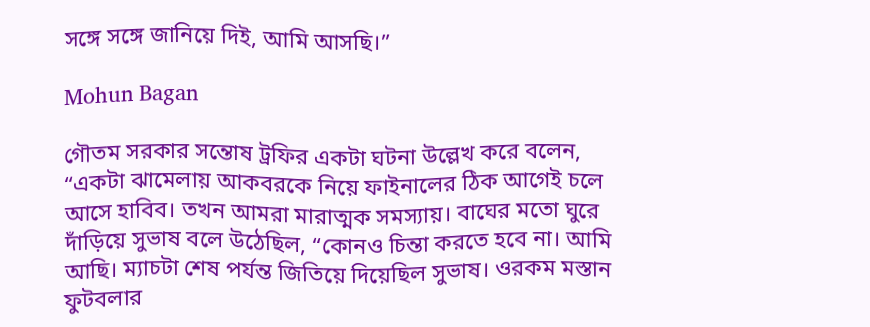সঙ্গে সঙ্গে জানিয়ে দিই, আমি আসছি।”

Mohun Bagan

গৌতম সরকার সন্তোষ ট্রফির একটা ঘটনা উল্লেখ করে বলেন, “একটা ঝামেলায় আকবরকে নিয়ে ফাইনালের ঠিক আগেই চলে আসে হাবিব। তখন আমরা মারাত্মক সমস্যায়। বাঘের মতো ঘুরে দাঁড়িয়ে সুভাষ বলে উঠেছিল, “কোনও চিন্তা করতে হবে না। আমি আছি। ম্যাচটা শেষ পর্যন্ত জিতিয়ে দিয়েছিল সুভাষ। ওরকম মস্তান ফুটবলার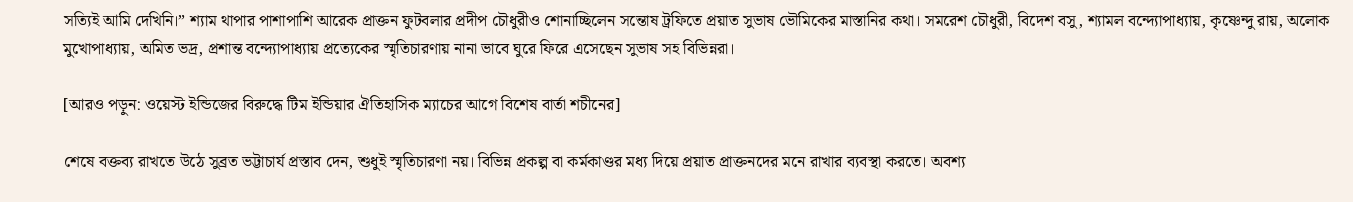সত্যিই আমি দেখিনি।” শ্যাম থাপার পাশাপাশি আরেক প্রাক্তন ফুটবলার প্রদীপ চৌধুরীও শোনাচ্ছিলেন সন্তোষ ট্রফিতে প্রয়াত সুভাষ ভৌমিকের মাস্তানির কথা। সমরেশ চৌধুরী, বিদেশ বসু, শ্যামল বন্দ্যোপাধ্যায়, কৃষ্ণেন্দু রায়, অলোক মুখোপাধ্যায়, অমিত ভদ্র, প্রশান্ত বন্দ্যোপাধ্যায় প্রত্যেকের স্মৃতিচারণায় নানা ভাবে ঘুরে ফিরে এসেছেন সুভাষ সহ বিভিন্নরা।

[আরও পড়ুন: ওয়েস্ট ইন্ডিজের বিরুদ্ধে টিম ইন্ডিয়ার ঐতিহাসিক ম্যাচের আগে বিশেষ বার্তা শচীনের]

শেষে বক্তব্য রাখতে উঠে সুব্রত ভট্টাচার্য প্রস্তাব দেন, শুধুই স্মৃতিচারণা নয়। বিভিন্ন প্রকল্প বা কর্মকাণ্ডর মধ্য দিয়ে প্রয়াত প্রাক্তনদের মনে রাখার ব্যবস্থা করতে। অবশ্য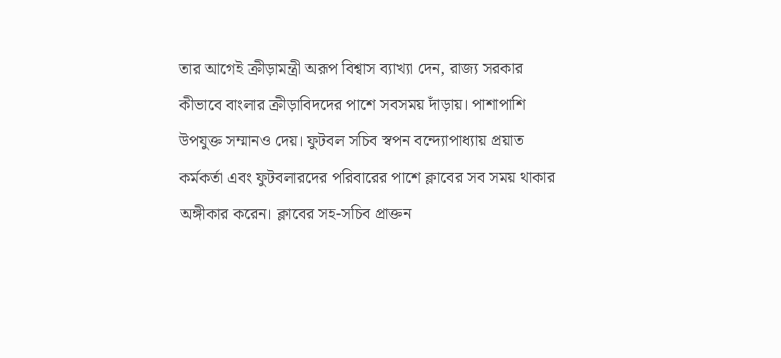তার আগেই ক্রীড়ামন্ত্রী অরূপ বিশ্বাস ব্যাখ্যা দেন, রাজ্য সরকার কীভাবে বাংলার ক্রীড়াবিদদের পাশে সবসময় দাঁড়ায়। পাশাপাশি উপযুক্ত সম্মানও দেয়। ফুটবল সচিব স্বপন বন্দ্যোপাধ্যায় প্রয়াত কর্মকর্তা এবং ফুটবলারদের পরিবারের পাশে ক্লাবের সব সময় থাকার অঙ্গীকার করেন। ক্লাবের সহ-সচিব প্রাক্তন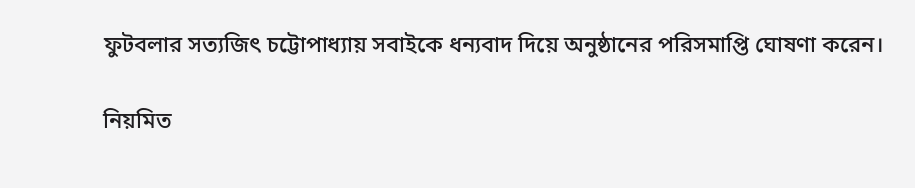ফুটবলার সত্যজিৎ চট্টোপাধ্যায় সবাইকে ধন্যবাদ দিয়ে অনুষ্ঠানের পরিসমাপ্তি ঘোষণা করেন।

নিয়মিত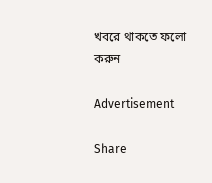খবরে থাকতে ফলো করুন

Advertisement

Share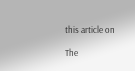this article on

The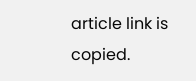article link is copied.